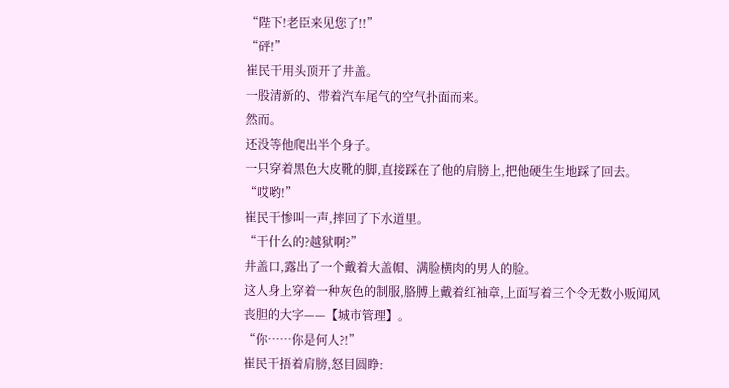“陛下!老臣来见您了!!”
“砰!”
崔民干用头顶开了井盖。
一股清新的、带着汽车尾气的空气扑面而来。
然而。
还没等他爬出半个身子。
一只穿着黑色大皮靴的脚,直接踩在了他的肩膀上,把他硬生生地踩了回去。
“哎哟!”
崔民干惨叫一声,摔回了下水道里。
“干什么的?越狱啊?”
井盖口,露出了一个戴着大盖帽、满脸横肉的男人的脸。
这人身上穿着一种灰色的制服,胳膊上戴着红袖章,上面写着三个令无数小贩闻风丧胆的大字——【城市管理】。
“你……你是何人?!”
崔民干捂着肩膀,怒目圆睁: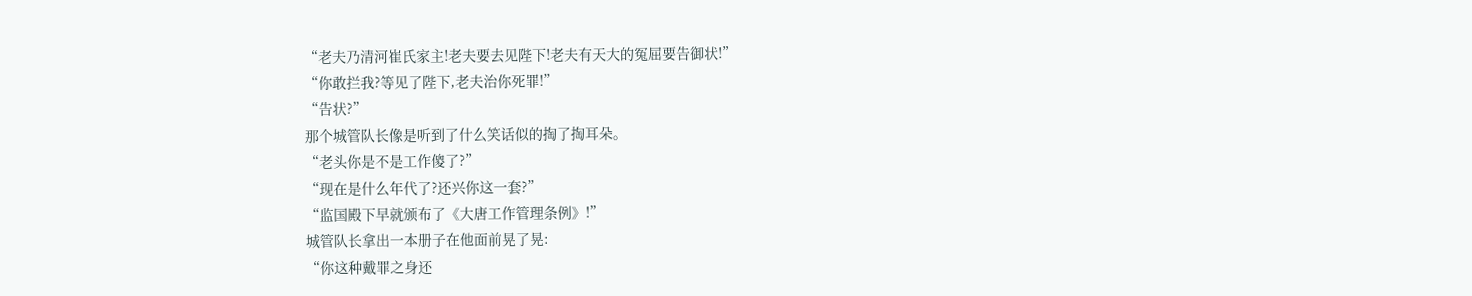“老夫乃清河崔氏家主!老夫要去见陛下!老夫有天大的冤屈要告御状!”
“你敢拦我?等见了陛下,老夫治你死罪!”
“告状?”
那个城管队长像是听到了什么笑话似的掏了掏耳朵。
“老头你是不是工作傻了?”
“现在是什么年代了?还兴你这一套?”
“监国殿下早就颁布了《大唐工作管理条例》!”
城管队长拿出一本册子在他面前晃了晃:
“你这种戴罪之身还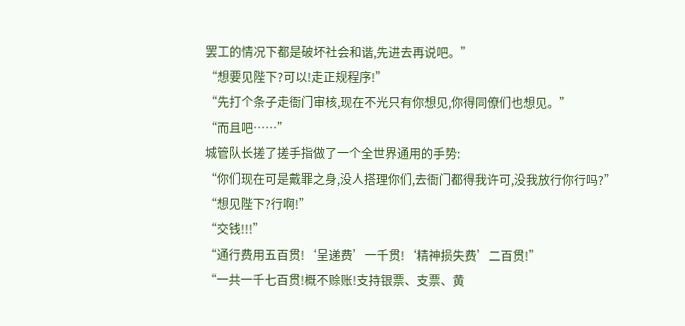罢工的情况下都是破坏社会和谐,先进去再说吧。”
“想要见陛下?可以!走正规程序!”
“先打个条子走衙门审核,现在不光只有你想见,你得同僚们也想见。”
“而且吧……”
城管队长搓了搓手指做了一个全世界通用的手势:
“你们现在可是戴罪之身,没人搭理你们,去衙门都得我许可,没我放行你行吗?”
“想见陛下?行啊!”
“交钱!!!”
“通行费用五百贯!‘呈递费’一千贯!‘精神损失费’二百贯!”
“一共一千七百贯!概不赊账!支持银票、支票、黄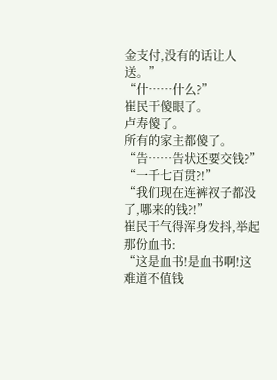金支付,没有的话让人送。”
“什……什么?”
崔民干傻眼了。
卢寿傻了。
所有的家主都傻了。
“告……告状还要交钱?”
“一千七百贯?!”
“我们现在连裤衩子都没了,哪来的钱?!”
崔民干气得浑身发抖,举起那份血书:
“这是血书!是血书啊!这难道不值钱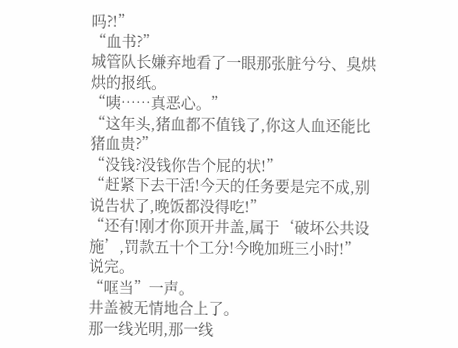吗?!”
“血书?”
城管队长嫌弃地看了一眼那张脏兮兮、臭烘烘的报纸。
“咦……真恶心。”
“这年头,猪血都不值钱了,你这人血还能比猪血贵?”
“没钱?没钱你告个屁的状!”
“赶紧下去干活!今天的任务要是完不成,别说告状了,晚饭都没得吃!”
“还有!刚才你顶开井盖,属于‘破坏公共设施’,罚款五十个工分!今晚加班三小时!”
说完。
“哐当”一声。
井盖被无情地合上了。
那一线光明,那一线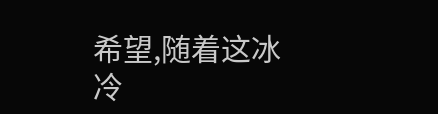希望,随着这冰冷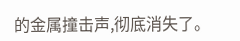的金属撞击声,彻底消失了。